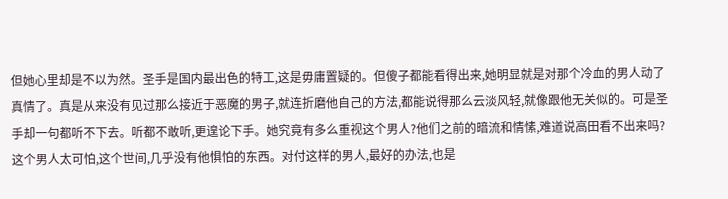但她心里却是不以为然。圣手是国内最出色的特工,这是毋庸置疑的。但傻子都能看得出来,她明显就是对那个冷血的男人动了真情了。真是从来没有见过那么接近于恶魔的男子,就连折磨他自己的方法,都能说得那么云淡风轻,就像跟他无关似的。可是圣手却一句都听不下去。听都不敢听,更遑论下手。她究竟有多么重视这个男人?他们之前的暗流和情愫,难道说高田看不出来吗?
这个男人太可怕,这个世间,几乎没有他惧怕的东西。对付这样的男人,最好的办法,也是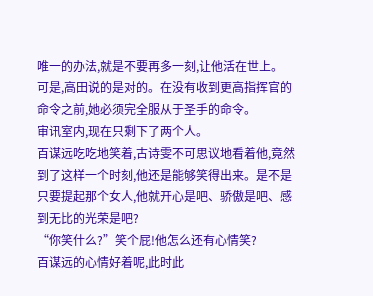唯一的办法,就是不要再多一刻,让他活在世上。
可是,高田说的是对的。在没有收到更高指挥官的命令之前,她必须完全服从于圣手的命令。
审讯室内,现在只剩下了两个人。
百谋远吃吃地笑着,古诗雯不可思议地看着他,竟然到了这样一个时刻,他还是能够笑得出来。是不是只要提起那个女人,他就开心是吧、骄傲是吧、感到无比的光荣是吧?
“你笑什么?”笑个屁!他怎么还有心情笑?
百谋远的心情好着呢,此时此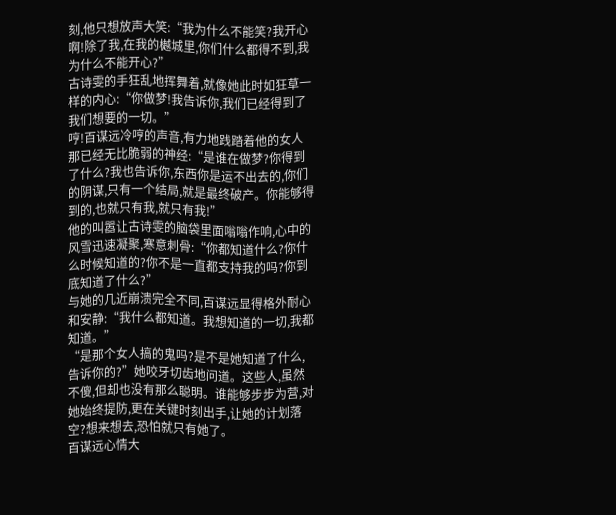刻,他只想放声大笑:“我为什么不能笑?我开心啊!除了我,在我的樾城里,你们什么都得不到,我为什么不能开心?”
古诗雯的手狂乱地挥舞着,就像她此时如狂草一样的内心:“你做梦!我告诉你,我们已经得到了我们想要的一切。”
哼!百谋远冷哼的声音,有力地践踏着他的女人那已经无比脆弱的神经:“是谁在做梦?你得到了什么?我也告诉你,东西你是运不出去的,你们的阴谋,只有一个结局,就是最终破产。你能够得到的,也就只有我,就只有我!”
他的叫嚣让古诗雯的脑袋里面嗡嗡作响,心中的风雪迅速凝聚,寒意刺骨:“你都知道什么?你什么时候知道的?你不是一直都支持我的吗?你到底知道了什么?”
与她的几近崩溃完全不同,百谋远显得格外耐心和安静:“我什么都知道。我想知道的一切,我都知道。”
“是那个女人搞的鬼吗?是不是她知道了什么,告诉你的?”她咬牙切齿地问道。这些人,虽然不傻,但却也没有那么聪明。谁能够步步为营,对她始终提防,更在关键时刻出手,让她的计划落空?想来想去,恐怕就只有她了。
百谋远心情大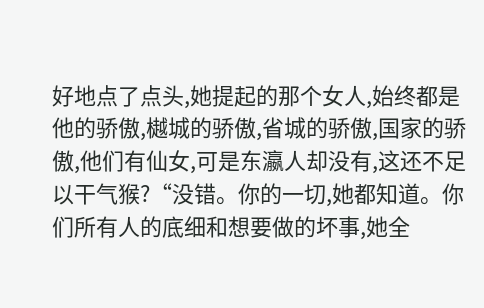好地点了点头,她提起的那个女人,始终都是他的骄傲,樾城的骄傲,省城的骄傲,国家的骄傲,他们有仙女,可是东瀛人却没有,这还不足以干气猴?“没错。你的一切,她都知道。你们所有人的底细和想要做的坏事,她全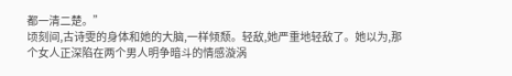都一清二楚。”
顷刻间,古诗雯的身体和她的大脑,一样倾颓。轻敌,她严重地轻敌了。她以为,那个女人正深陷在两个男人明争暗斗的情感漩涡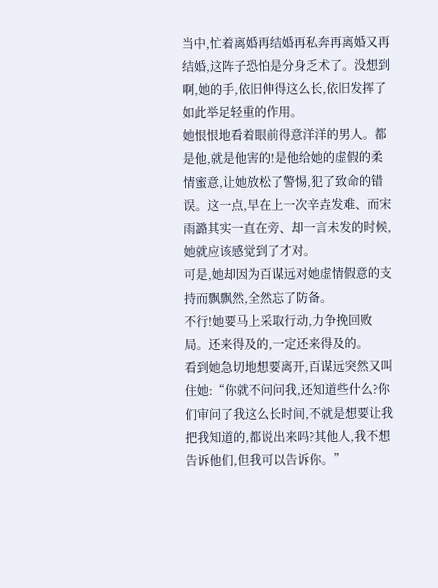当中,忙着离婚再结婚再私奔再离婚又再结婚,这阵子恐怕是分身乏术了。没想到啊,她的手,依旧伸得这么长,依旧发挥了如此举足轻重的作用。
她恨恨地看着眼前得意洋洋的男人。都是他,就是他害的!是他给她的虚假的柔情蜜意,让她放松了警惕,犯了致命的错误。这一点,早在上一次辛垚发难、而宋雨潞其实一直在旁、却一言未发的时候,她就应该感觉到了才对。
可是,她却因为百谋远对她虚情假意的支持而飘飘然,全然忘了防备。
不行!她要马上采取行动,力争挽回败局。还来得及的,一定还来得及的。
看到她急切地想要离开,百谋远突然又叫住她:“你就不问问我,还知道些什么?你们审问了我这么长时间,不就是想要让我把我知道的,都说出来吗?其他人,我不想告诉他们,但我可以告诉你。”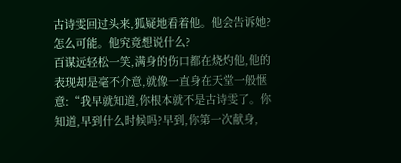古诗雯回过头来,狐疑地看着他。他会告诉她?怎么可能。他究竟想说什么?
百谋远轻松一笑,满身的伤口都在烧灼他,他的表现却是毫不介意,就像一直身在天堂一般惬意:“我早就知道,你根本就不是古诗雯了。你知道,早到什么时候吗?早到,你第一次献身,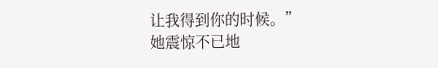让我得到你的时候。”
她震惊不已地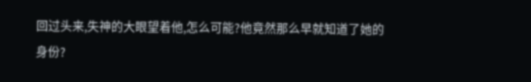回过头来,失神的大眼望着他,怎么可能?他竟然那么早就知道了她的身份?